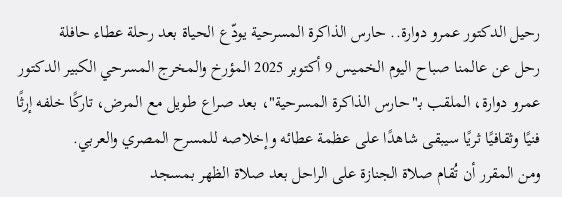رحيل الدكتور عمرو دوارة.. حارس الذاكرة المسرحية يودّع الحياة بعد رحلة عطاء حافلة
رحل عن عالمنا صباح اليوم الخميس 9 أكتوبر 2025 المؤرخ والمخرج المسرحي الكبير الدكتور عمرو دوارة، الملقب بـ"حارس الذاكرة المسرحية"، بعد صراع طويل مع المرض، تاركًا خلفه إرثًا فنيًا وثقافيًا ثريًا سيبقى شاهدًا على عظمة عطائه وإخلاصه للمسرح المصري والعربي.
ومن المقرر أن تُقام صلاة الجنازة على الراحل بعد صلاة الظهر بمسجد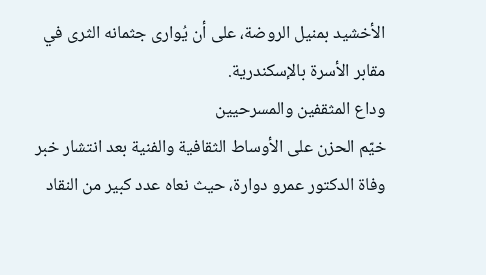الأخشيد بمنيل الروضة، على أن يُوارى جثمانه الثرى في مقابر الأسرة بالإسكندرية.
وداع المثقفين والمسرحيين
خيّم الحزن على الأوساط الثقافية والفنية بعد انتشار خبر وفاة الدكتور عمرو دوارة، حيث نعاه عدد كبير من النقاد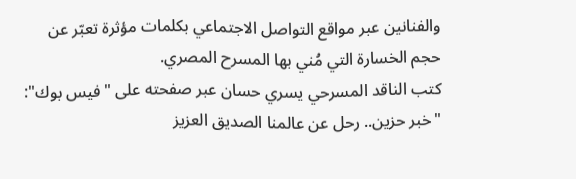والفنانين عبر مواقع التواصل الاجتماعي بكلمات مؤثرة تعبّر عن حجم الخسارة التي مُني بها المسرح المصري.
كتب الناقد المسرحي يسري حسان عبر صفحته على "فيس بوك": "خبر حزين.. رحل عن عالمنا الصديق العزيز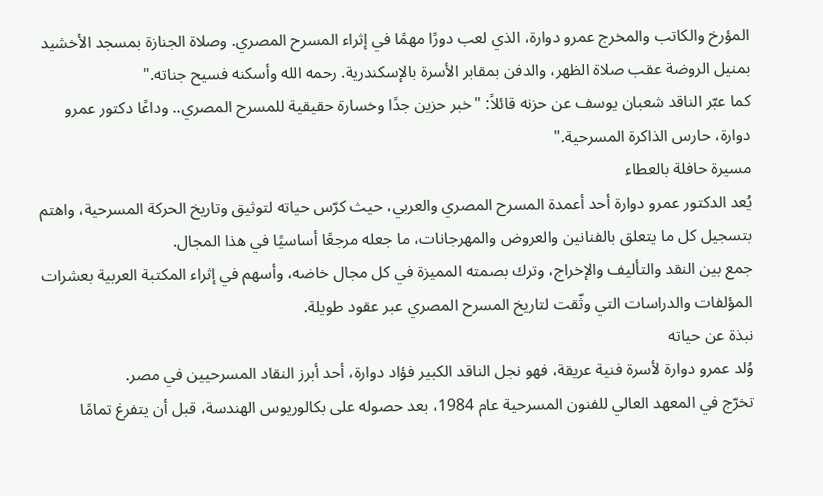المؤرخ والكاتب والمخرج عمرو دوارة، الذي لعب دورًا مهمًا في إثراء المسرح المصري. وصلاة الجنازة بمسجد الأخشيد بمنيل الروضة عقب صلاة الظهر، والدفن بمقابر الأسرة بالإسكندرية. رحمه الله وأسكنه فسيح جناته."
كما عبّر الناقد شعبان يوسف عن حزنه قائلاً: "خبر حزين جدًا وخسارة حقيقية للمسرح المصري.. وداعًا دكتور عمرو دوارة، حارس الذاكرة المسرحية."
مسيرة حافلة بالعطاء
يُعد الدكتور عمرو دوارة أحد أعمدة المسرح المصري والعربي، حيث كرّس حياته لتوثيق وتاريخ الحركة المسرحية، واهتم بتسجيل كل ما يتعلق بالفنانين والعروض والمهرجانات، ما جعله مرجعًا أساسيًا في هذا المجال.
جمع بين النقد والتأليف والإخراج، وترك بصمته المميزة في كل مجال خاضه، وأسهم في إثراء المكتبة العربية بعشرات المؤلفات والدراسات التي وثّقت لتاريخ المسرح المصري عبر عقود طويلة.
نبذة عن حياته
وُلد عمرو دوارة لأسرة فنية عريقة، فهو نجل الناقد الكبير فؤاد دوارة، أحد أبرز النقاد المسرحيين في مصر.
تخرّج في المعهد العالي للفنون المسرحية عام 1984، بعد حصوله على بكالوريوس الهندسة، قبل أن يتفرغ تمامًا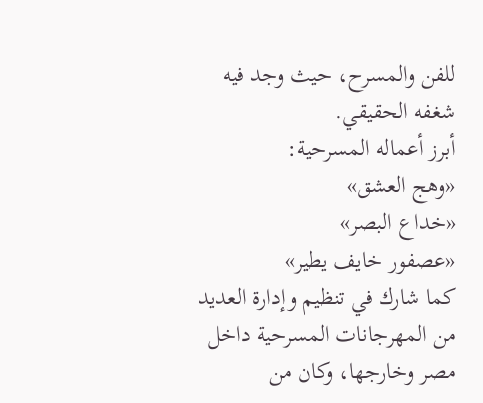للفن والمسرح، حيث وجد فيه شغفه الحقيقي.
أبرز أعماله المسرحية:
«وهج العشق»
«خداع البصر»
«عصفور خايف يطير»
كما شارك في تنظيم وإدارة العديد من المهرجانات المسرحية داخل مصر وخارجها، وكان من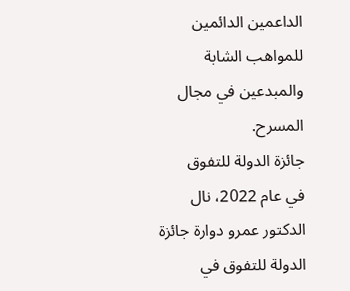الداعمين الدائمين للمواهب الشابة والمبدعين في مجال المسرح.
جائزة الدولة للتفوق
في عام 2022، نال الدكتور عمرو دوارة جائزة الدولة للتفوق في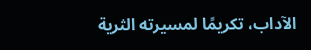الآداب، تكريمًا لمسيرته الثرية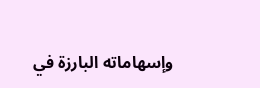وإسهاماته البارزة في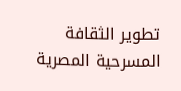تطوير الثقافة المسرحية المصرية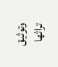وتوثيق تراثها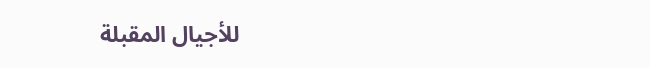للأجيال المقبلة